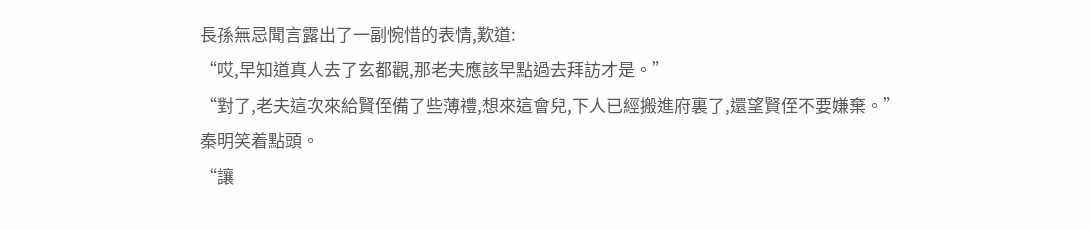長孫無忌聞言露出了一副惋惜的表情,歎道:
“哎,早知道真人去了玄都觀,那老夫應該早點過去拜訪才是。”
“對了,老夫這次來給賢侄備了些薄禮,想來這會兒,下人已經搬進府裏了,還望賢侄不要嫌棄。”
秦明笑着點頭。
“讓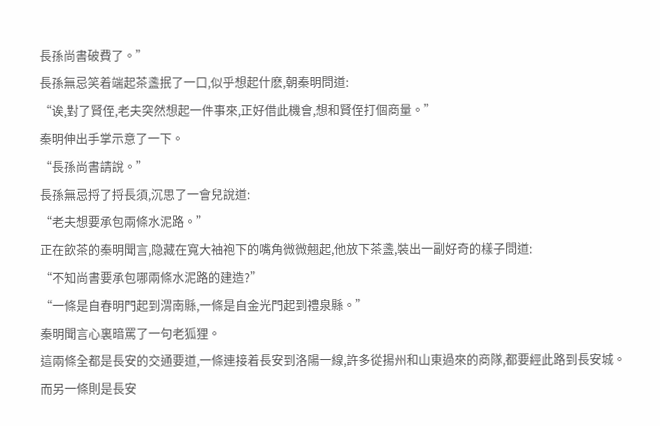長孫尚書破費了。”
長孫無忌笑着端起茶盞抿了一口,似乎想起什麽,朝秦明問道:
“诶,對了賢侄,老夫突然想起一件事來,正好借此機會,想和賢侄打個商量。”
秦明伸出手掌示意了一下。
“長孫尚書請說。”
長孫無忌捋了捋長須,沉思了一會兒說道:
“老夫想要承包兩條水泥路。”
正在飲茶的秦明聞言,隐藏在寬大袖袍下的嘴角微微翹起,他放下茶盞,裝出一副好奇的樣子問道:
“不知尚書要承包哪兩條水泥路的建造?”
“一條是自春明門起到渭南縣,一條是自金光門起到禮泉縣。”
秦明聞言心裏暗罵了一句老狐狸。
這兩條全都是長安的交通要道,一條連接着長安到洛陽一線,許多從揚州和山東過來的商隊,都要經此路到長安城。
而另一條則是長安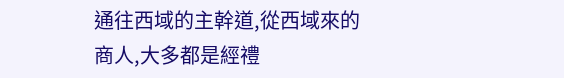通往西域的主幹道,從西域來的商人,大多都是經禮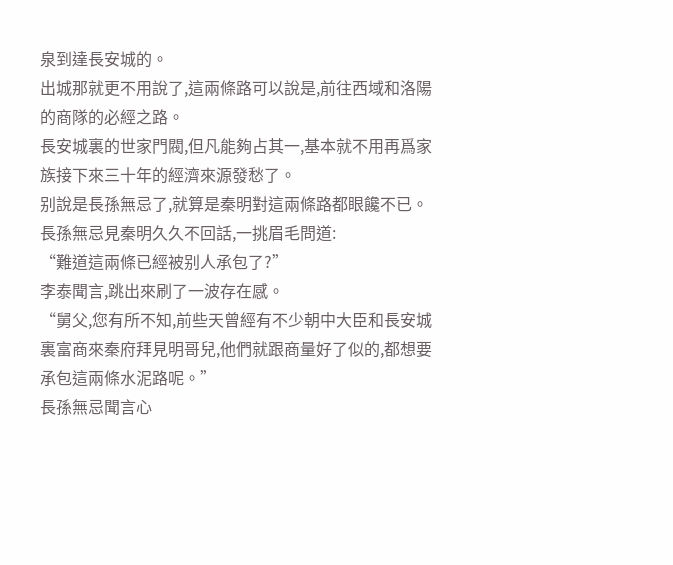泉到達長安城的。
出城那就更不用說了,這兩條路可以說是,前往西域和洛陽的商隊的必經之路。
長安城裏的世家門閥,但凡能夠占其一,基本就不用再爲家族接下來三十年的經濟來源發愁了。
别說是長孫無忌了,就算是秦明對這兩條路都眼饞不已。
長孫無忌見秦明久久不回話,一挑眉毛問道:
“難道這兩條已經被别人承包了?”
李泰聞言,跳出來刷了一波存在感。
“舅父,您有所不知,前些天曾經有不少朝中大臣和長安城裏富商來秦府拜見明哥兒,他們就跟商量好了似的,都想要承包這兩條水泥路呢。”
長孫無忌聞言心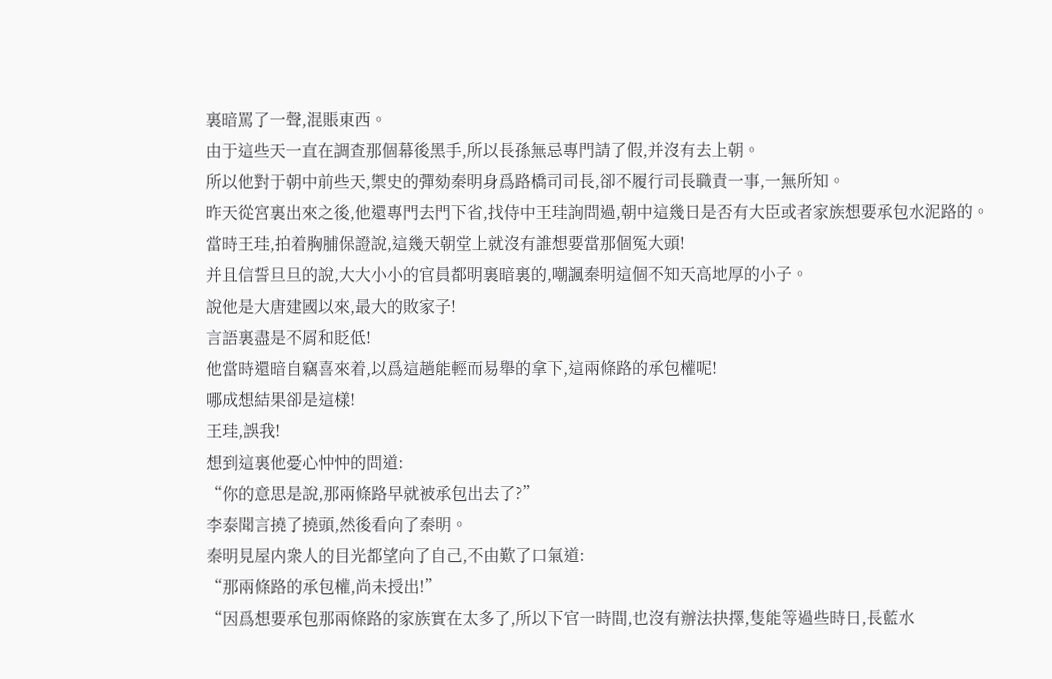裏暗罵了一聲,混賬東西。
由于這些天一直在調查那個幕後黑手,所以長孫無忌專門請了假,并沒有去上朝。
所以他對于朝中前些天,禦史的彈劾秦明身爲路橋司司長,卻不履行司長職責一事,一無所知。
昨天從宮裏出來之後,他還專門去門下省,找侍中王珪詢問過,朝中這幾日是否有大臣或者家族想要承包水泥路的。
當時王珪,拍着胸脯保證說,這幾天朝堂上就沒有誰想要當那個冤大頭!
并且信誓旦旦的說,大大小小的官員都明裏暗裏的,嘲諷秦明這個不知天高地厚的小子。
說他是大唐建國以來,最大的敗家子!
言語裏盡是不屑和貶低!
他當時還暗自竊喜來着,以爲這趟能輕而易舉的拿下,這兩條路的承包權呢!
哪成想結果卻是這樣!
王珪,誤我!
想到這裏他憂心忡忡的問道:
“你的意思是說,那兩條路早就被承包出去了?”
李泰聞言撓了撓頭,然後看向了秦明。
秦明見屋内衆人的目光都望向了自己,不由歎了口氣道:
“那兩條路的承包權,尚未授出!”
“因爲想要承包那兩條路的家族實在太多了,所以下官一時間,也沒有辦法抉擇,隻能等過些時日,長藍水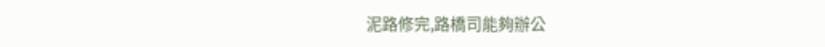泥路修完,路橋司能夠辦公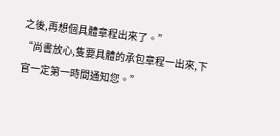之後,再想個具體章程出來了。”
“尚書放心,隻要具體的承包章程一出來,下官一定第一時間通知您。”